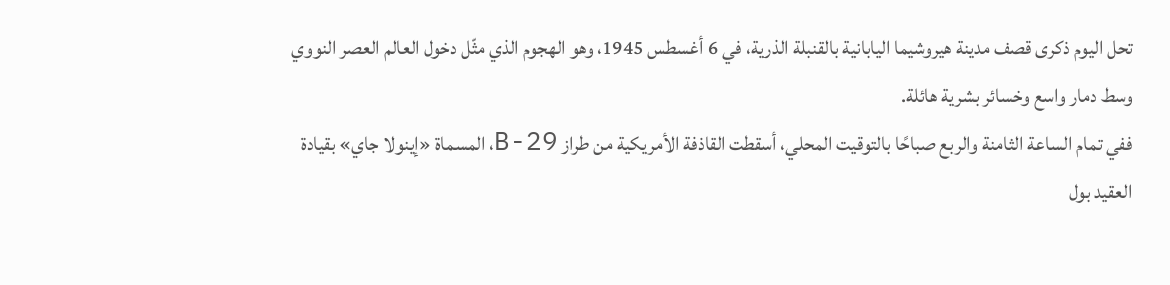تحل اليوم ذكرى قصف مدينة هيروشيما اليابانية بالقنبلة الذرية، في 6 أغسطس 1945، وهو الهجوم الذي مثّل دخول العالم العصر النووي وسط دمار واسع وخسائر بشرية هائلة.
ففي تمام الساعة الثامنة والربع صباحًا بالتوقيت المحلي، أسقطت القاذفة الأمريكية من طراز B-29، المسماة «إينولا جاي» بقيادة العقيد بول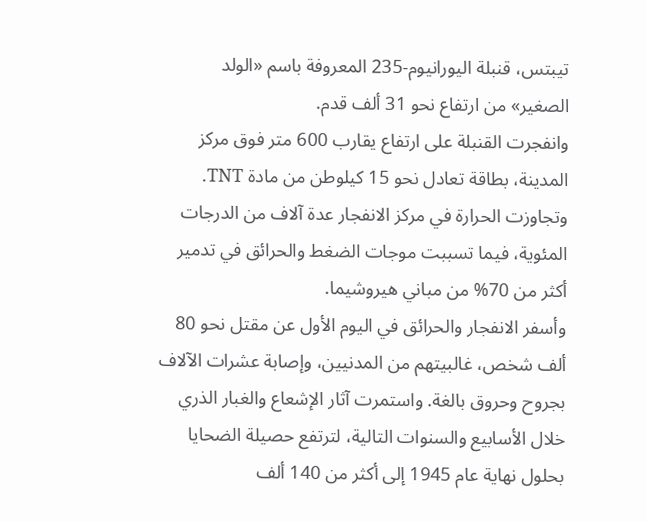تيبتس، قنبلة اليورانيوم-235 المعروفة باسم «الولد الصغير» من ارتفاع نحو 31 ألف قدم.
وانفجرت القنبلة على ارتفاع يقارب 600 متر فوق مركز المدينة، بطاقة تعادل نحو 15 كيلوطن من مادة TNT. وتجاوزت الحرارة في مركز الانفجار عدة آلاف من الدرجات المئوية، فيما تسببت موجات الضغط والحرائق في تدمير أكثر من 70% من مباني هيروشيما.
وأسفر الانفجار والحرائق في اليوم الأول عن مقتل نحو 80 ألف شخص، غالبيتهم من المدنيين، وإصابة عشرات الآلاف بجروح وحروق بالغة. واستمرت آثار الإشعاع والغبار الذري خلال الأسابيع والسنوات التالية، لترتفع حصيلة الضحايا بحلول نهاية عام 1945 إلى أكثر من 140 ألف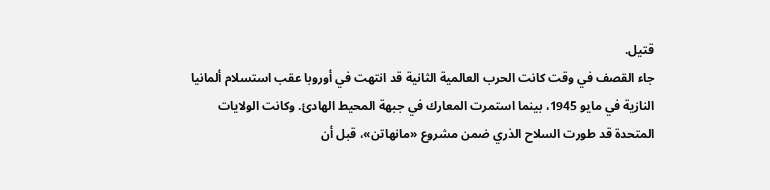قتيل.
جاء القصف في وقت كانت الحرب العالمية الثانية قد انتهت في أوروبا عقب استسلام ألمانيا النازية في مايو 1945، بينما استمرت المعارك في جبهة المحيط الهادئ. وكانت الولايات المتحدة قد طورت السلاح الذري ضمن مشروع «مانهاتن»، قبل أن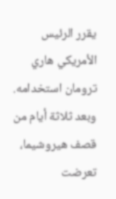يقرر الرئيس الأمريكي هاري ترومان استخدامه.
وبعد ثلاثة أيام من قصف هيروشيما، تعرضت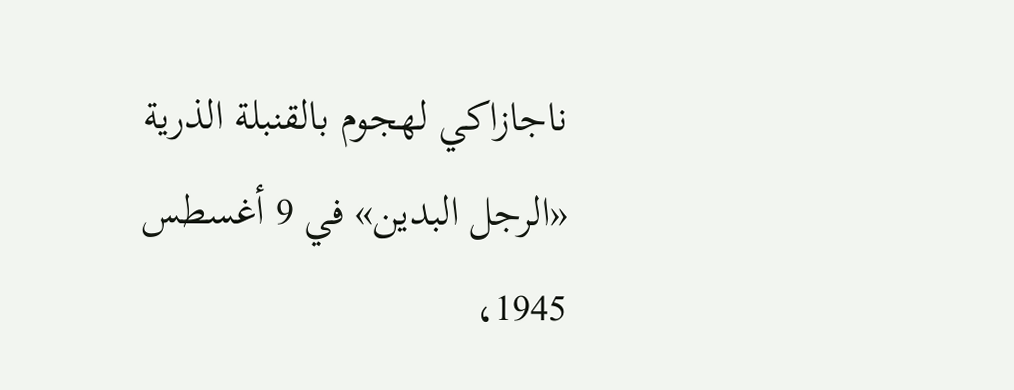ناجازاكي لهجوم بالقنبلة الذرية «الرجل البدين» في 9 أغسطس 1945،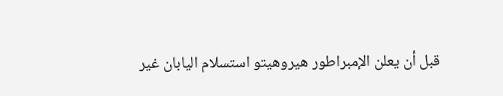قبل أن يعلن الإمبراطور هيروهيتو استسلام اليابان غير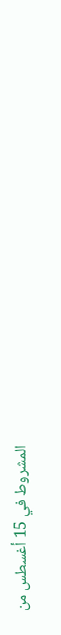المشروط في 15 أغسطس من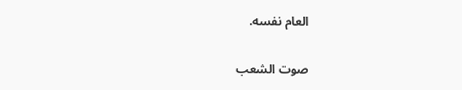العام نفسه.

صوت الشعب